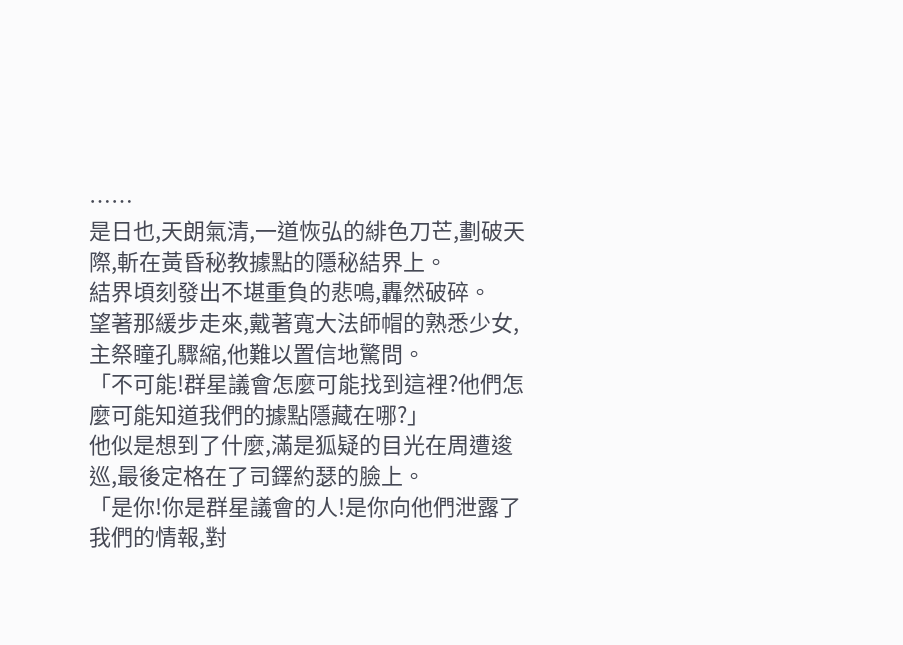……
是日也,天朗氣清,一道恢弘的緋色刀芒,劃破天際,斬在黃昏秘教據點的隱秘結界上。
結界頃刻發出不堪重負的悲鳴,轟然破碎。
望著那緩步走來,戴著寬大法師帽的熟悉少女,主祭瞳孔驟縮,他難以置信地驚問。
「不可能!群星議會怎麼可能找到這裡?他們怎麼可能知道我們的據點隱藏在哪?」
他似是想到了什麼,滿是狐疑的目光在周遭逡巡,最後定格在了司鐸約瑟的臉上。
「是你!你是群星議會的人!是你向他們泄露了我們的情報,對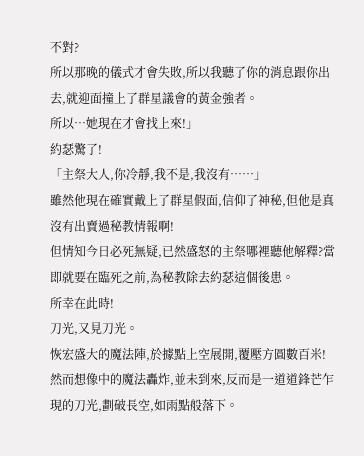不對?
所以那晚的儀式才會失敗,所以我聽了你的消息跟你出去,就迎面撞上了群星議會的黃金強者。
所以…她現在才會找上來!」
約瑟驚了!
「主祭大人,你冷靜,我不是,我沒有……」
雖然他現在確實戴上了群星假面,信仰了神秘,但他是真沒有出賣過秘教情報啊!
但情知今日必死無疑,已然盛怒的主祭哪裡聽他解釋?當即就要在臨死之前,為秘教除去約瑟這個後患。
所幸在此時!
刀光,又見刀光。
恢宏盛大的魔法陣,於據點上空展開,覆壓方圓數百米!
然而想像中的魔法轟炸,並未到來,反而是一道道鋒芒乍現的刀光,劃破長空,如雨點般落下。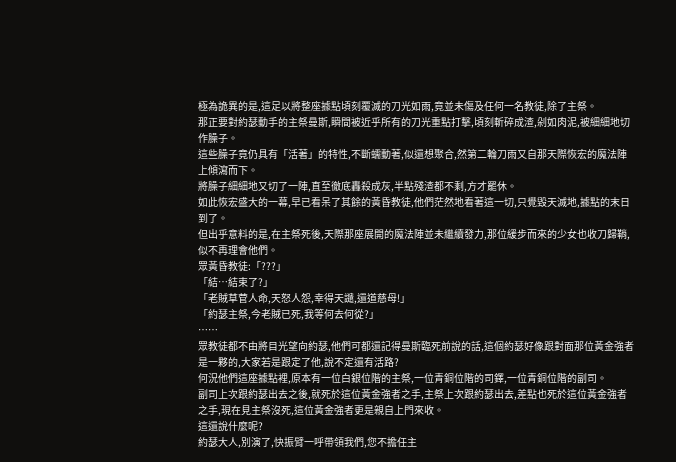極為詭異的是,這足以將整座據點頃刻覆滅的刀光如雨,竟並未傷及任何一名教徒,除了主祭。
那正要對約瑟動手的主祭曼斯,瞬間被近乎所有的刀光重點打擊,頃刻斬碎成渣,剁如肉泥,被細細地切作臊子。
這些臊子竟仍具有「活著」的特性,不斷蠕動著,似還想聚合,然第二輪刀雨又自那天際恢宏的魔法陣上傾瀉而下。
將臊子細細地又切了一陣,直至徹底轟殺成灰,半點殘渣都不剩,方才罷休。
如此恢宏盛大的一幕,早已看呆了其餘的黃昏教徒,他們茫然地看著這一切,只覺毀天滅地,據點的末日到了。
但出乎意料的是,在主祭死後,天際那座展開的魔法陣並未繼續發力,那位緩步而來的少女也收刀歸鞘,似不再理會他們。
眾黃昏教徒:「???」
「結…結束了?」
「老賊草菅人命,天怒人怨,幸得天譴,還道慈母!」
「約瑟主祭,今老賊已死,我等何去何從?」
……
眾教徒都不由將目光望向約瑟,他們可都還記得曼斯臨死前說的話,這個約瑟好像跟對面那位黃金強者是一夥的,大家若是跟定了他,說不定還有活路?
何況他們這座據點裡,原本有一位白銀位階的主祭,一位青銅位階的司鐸,一位青銅位階的副司。
副司上次跟約瑟出去之後,就死於這位黃金強者之手,主祭上次跟約瑟出去,差點也死於這位黃金強者之手,現在見主祭沒死,這位黃金強者更是親自上門來收。
這還說什麼呢?
約瑟大人,別演了,快振臂一呼帶領我們,您不擔任主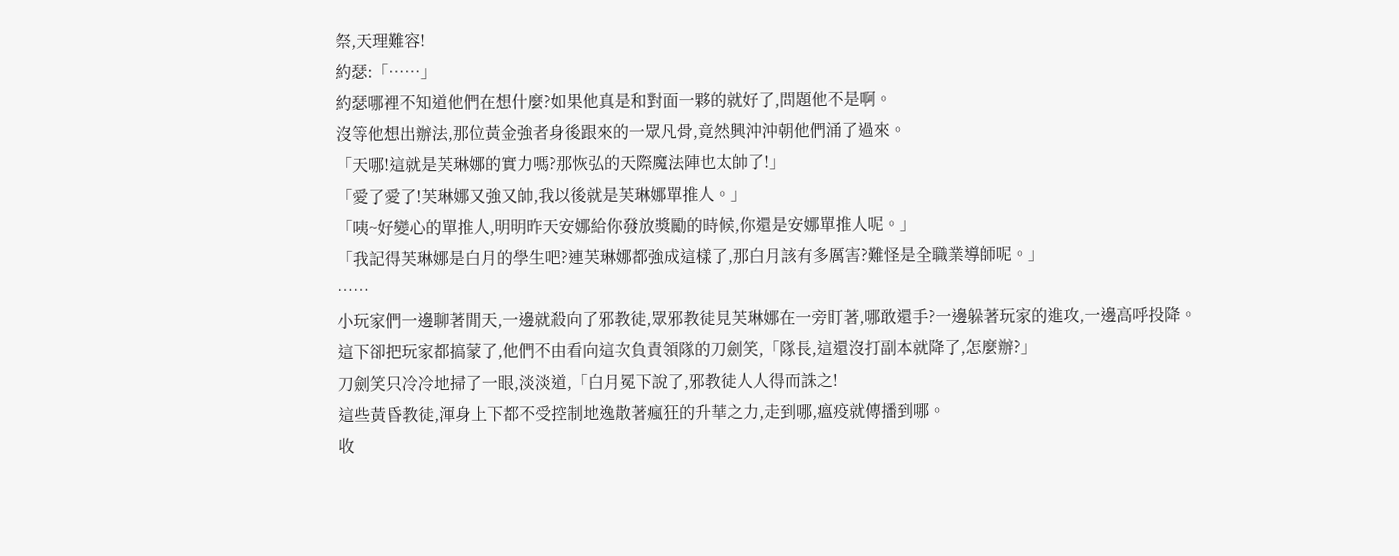祭,天理難容!
約瑟:「……」
約瑟哪裡不知道他們在想什麼?如果他真是和對面一夥的就好了,問題他不是啊。
沒等他想出辦法,那位黃金強者身後跟來的一眾凡骨,竟然興沖沖朝他們涌了過來。
「天哪!這就是芙琳娜的實力嗎?那恢弘的天際魔法陣也太帥了!」
「愛了愛了!芙琳娜又強又帥,我以後就是芙琳娜單推人。」
「咦~好變心的單推人,明明昨天安娜給你發放獎勵的時候,你還是安娜單推人呢。」
「我記得芙琳娜是白月的學生吧?連芙琳娜都強成這樣了,那白月該有多厲害?難怪是全職業導師呢。」
……
小玩家們一邊聊著閒天,一邊就殺向了邪教徒,眾邪教徒見芙琳娜在一旁盯著,哪敢還手?一邊躲著玩家的進攻,一邊高呼投降。
這下卻把玩家都搞蒙了,他們不由看向這次負責領隊的刀劍笑,「隊長,這還沒打副本就降了,怎麼辦?」
刀劍笑只冷冷地掃了一眼,淡淡道,「白月冕下說了,邪教徒人人得而誅之!
這些黃昏教徒,渾身上下都不受控制地逸散著瘋狂的升華之力,走到哪,瘟疫就傳播到哪。
收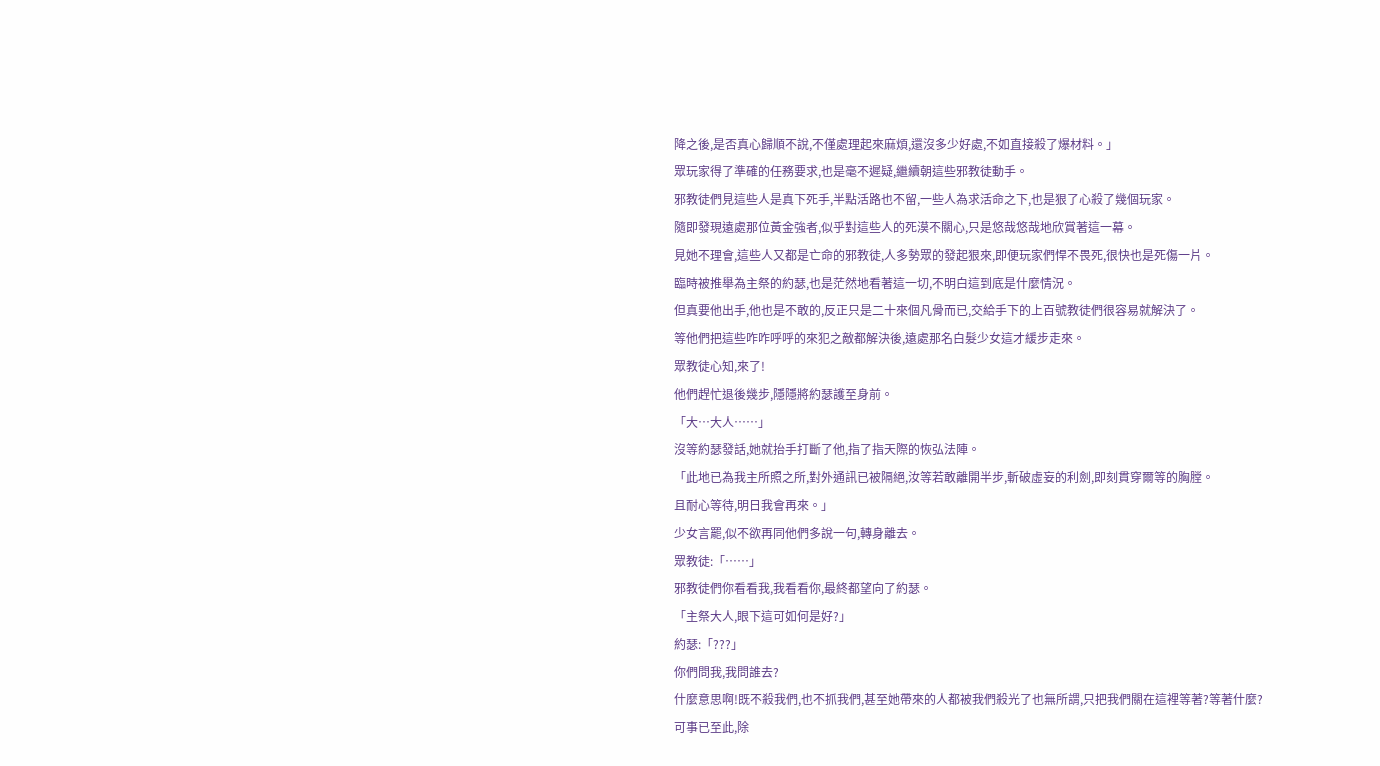降之後,是否真心歸順不說,不僅處理起來麻煩,還沒多少好處,不如直接殺了爆材料。」
眾玩家得了準確的任務要求,也是毫不遲疑,繼續朝這些邪教徒動手。
邪教徒們見這些人是真下死手,半點活路也不留,一些人為求活命之下,也是狠了心殺了幾個玩家。
隨即發現遠處那位黃金強者,似乎對這些人的死漠不關心,只是悠哉悠哉地欣賞著這一幕。
見她不理會,這些人又都是亡命的邪教徒,人多勢眾的發起狠來,即便玩家們悍不畏死,很快也是死傷一片。
臨時被推舉為主祭的約瑟,也是茫然地看著這一切,不明白這到底是什麼情況。
但真要他出手,他也是不敢的,反正只是二十來個凡骨而已,交給手下的上百號教徒們很容易就解決了。
等他們把這些咋咋呼呼的來犯之敵都解決後,遠處那名白髮少女這才緩步走來。
眾教徒心知,來了!
他們趕忙退後幾步,隱隱將約瑟護至身前。
「大…大人……」
沒等約瑟發話,她就抬手打斷了他,指了指天際的恢弘法陣。
「此地已為我主所照之所,對外通訊已被隔絕,汝等若敢離開半步,斬破虛妄的利劍,即刻貫穿爾等的胸膛。
且耐心等待,明日我會再來。」
少女言罷,似不欲再同他們多說一句,轉身離去。
眾教徒:「……」
邪教徒們你看看我,我看看你,最終都望向了約瑟。
「主祭大人,眼下這可如何是好?」
約瑟:「???」
你們問我,我問誰去?
什麼意思啊!既不殺我們,也不抓我們,甚至她帶來的人都被我們殺光了也無所謂,只把我們關在這裡等著?等著什麼?
可事已至此,除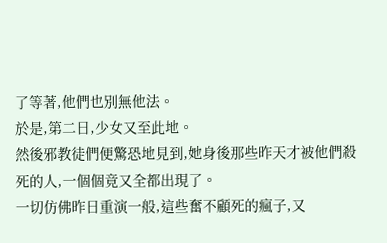了等著,他們也別無他法。
於是,第二日,少女又至此地。
然後邪教徒們便驚恐地見到,她身後那些昨天才被他們殺死的人,一個個竟又全都出現了。
一切仿佛昨日重演一般,這些奮不顧死的瘋子,又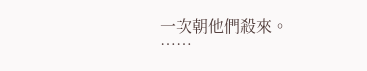一次朝他們殺來。
……